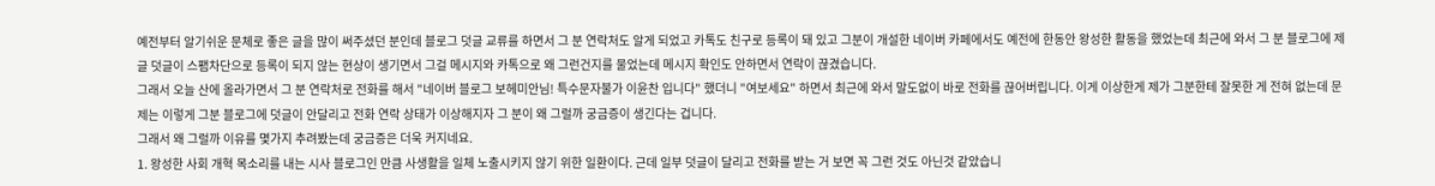예전부터 알기쉬운 문체로 좋은 글을 많이 써주셨던 분인데 블로그 덧글 교류를 하면서 그 분 연락처도 알게 되었고 카톡도 친구로 등록이 돼 있고 그분이 개설한 네이버 카페에서도 예전에 한동안 왕성한 활동을 했었는데 최근에 와서 그 분 블로그에 제 글 덧글이 스팸차단으로 등록이 되지 않는 현상이 생기면서 그걸 메시지와 카톡으로 왜 그런건지를 물었는데 메시지 확인도 안하면서 연락이 끊겼습니다.
그래서 오늘 산에 올라가면서 그 분 연락처로 전화를 해서 "네이버 블로그 보헤미안님! 특수문자불가 이윤찬 입니다" 했더니 "여보세요" 하면서 최근에 와서 말도없이 바로 전화를 끊어버립니다. 이게 이상한게 제가 그분한테 잘못한 게 전혀 없는데 문제는 이렇게 그분 블로그에 덧글이 안달리고 전화 연락 상태가 이상해지자 그 분이 왜 그럴까 궁금증이 생긴다는 겁니다.
그래서 왜 그럴까 이유를 몇가지 추려봤는데 궁금증은 더욱 커지네요.
1. 왕성한 사회 개혁 목소리를 내는 시사 블로그인 만큼 사생활을 일체 노출시키지 않기 위한 일환이다. 근데 일부 덧글이 달리고 전화를 받는 거 보면 꼭 그런 것도 아닌것 같았습니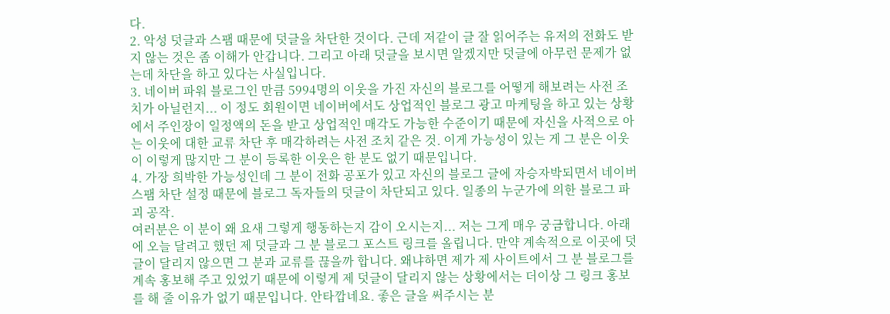다.
2. 악성 덧글과 스팸 때문에 덧글을 차단한 것이다. 근데 저같이 글 잘 읽어주는 유저의 전화도 받지 않는 것은 좀 이해가 안갑니다. 그리고 아래 덧글을 보시면 알겠지만 덧글에 아무런 문제가 없는데 차단을 하고 있다는 사실입니다.
3. 네이버 파워 블로그인 만큼 5994명의 이웃을 가진 자신의 블로그를 어떻게 해보려는 사전 조치가 아닐런지... 이 정도 회원이면 네이버에서도 상업적인 블로그 광고 마케팅을 하고 있는 상황에서 주인장이 일정액의 돈을 받고 상업적인 매각도 가능한 수준이기 때문에 자신을 사적으로 아는 이웃에 대한 교류 차단 후 매각하려는 사전 조치 같은 것. 이게 가능성이 있는 게 그 분은 이웃이 이렇게 많지만 그 분이 등록한 이웃은 한 분도 없기 때문입니다.
4. 가장 희박한 가능성인데 그 분이 전화 공포가 있고 자신의 블로그 글에 자승자박되면서 네이버 스팸 차단 설정 때문에 블로그 독자들의 덧글이 차단되고 있다. 일종의 누군가에 의한 블로그 파괴 공작.
여러분은 이 분이 왜 요새 그렇게 행동하는지 감이 오시는지... 저는 그게 매우 궁금합니다. 아래에 오늘 달려고 했던 제 덧글과 그 분 블로그 포스트 링크를 올립니다. 만약 계속적으로 이곳에 덧글이 달리지 않으면 그 분과 교류를 끊을까 합니다. 왜냐하면 제가 제 사이트에서 그 분 블로그를 계속 홍보해 주고 있었기 때문에 이렇게 제 덧글이 달리지 않는 상황에서는 더이상 그 링크 홍보를 해 줄 이유가 없기 때문입니다. 안타깝네요. 좋은 글을 써주시는 분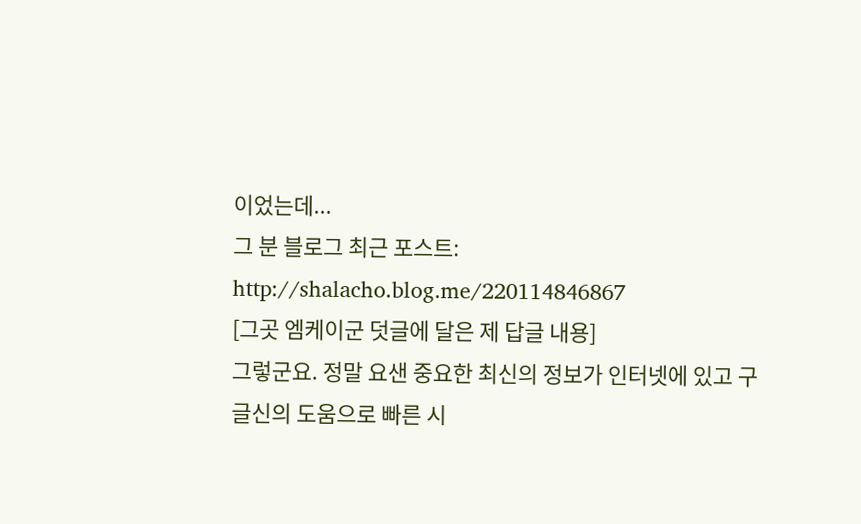이었는데...
그 분 블로그 최근 포스트: http://shalacho.blog.me/220114846867
[그곳 엠케이군 덧글에 달은 제 답글 내용]
그렇군요. 정말 요샌 중요한 최신의 정보가 인터넷에 있고 구글신의 도움으로 빠른 시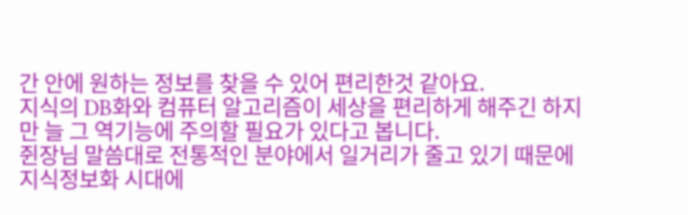간 안에 원하는 정보를 찾을 수 있어 편리한것 같아요.
지식의 DB화와 컴퓨터 알고리즘이 세상을 편리하게 해주긴 하지만 늘 그 역기능에 주의할 필요가 있다고 봅니다.
쥔장님 말씀대로 전통적인 분야에서 일거리가 줄고 있기 때문에 지식정보화 시대에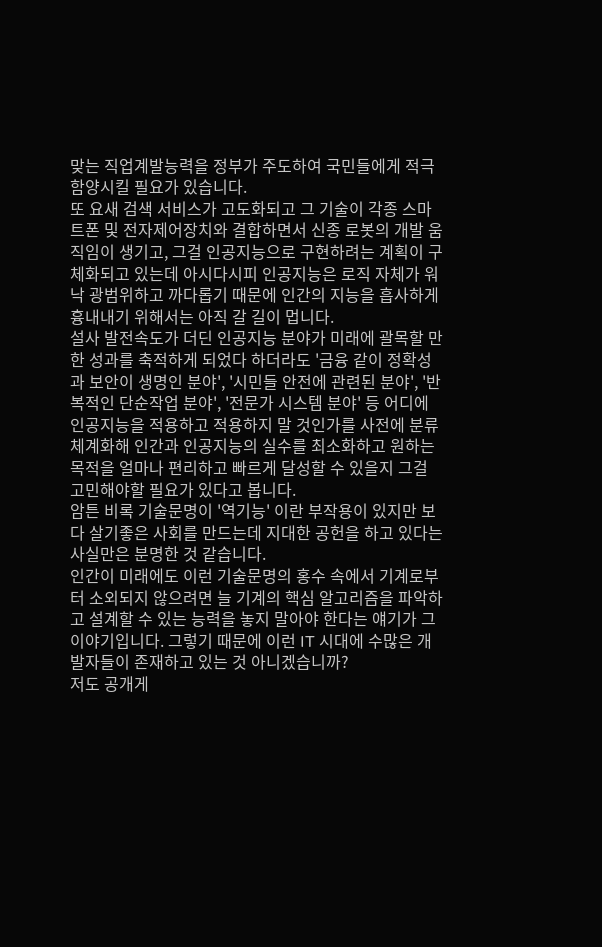맞는 직업계발능력을 정부가 주도하여 국민들에게 적극 함양시킬 필요가 있습니다.
또 요새 검색 서비스가 고도화되고 그 기술이 각종 스마트폰 및 전자제어장치와 결합하면서 신종 로봇의 개발 움직임이 생기고, 그걸 인공지능으로 구현하려는 계획이 구체화되고 있는데 아시다시피 인공지능은 로직 자체가 워낙 광범위하고 까다롭기 때문에 인간의 지능을 흡사하게 흉내내기 위해서는 아직 갈 길이 멉니다.
설사 발전속도가 더딘 인공지능 분야가 미래에 괄목할 만한 성과를 축적하게 되었다 하더라도 '금융 같이 정확성과 보안이 생명인 분야', '시민들 안전에 관련된 분야', '반복적인 단순작업 분야', '전문가 시스템 분야' 등 어디에 인공지능을 적용하고 적용하지 말 것인가를 사전에 분류 체계화해 인간과 인공지능의 실수를 최소화하고 원하는 목적을 얼마나 편리하고 빠르게 달성할 수 있을지 그걸 고민해야할 필요가 있다고 봅니다.
암튼 비록 기술문명이 '역기능' 이란 부작용이 있지만 보다 살기좋은 사회를 만드는데 지대한 공헌을 하고 있다는 사실만은 분명한 것 같습니다.
인간이 미래에도 이런 기술문명의 홍수 속에서 기계로부터 소외되지 않으려면 늘 기계의 핵심 알고리즘을 파악하고 설계할 수 있는 능력을 놓지 말아야 한다는 얘기가 그 이야기입니다. 그렇기 때문에 이런 IT 시대에 수많은 개발자들이 존재하고 있는 것 아니겠습니까?
저도 공개게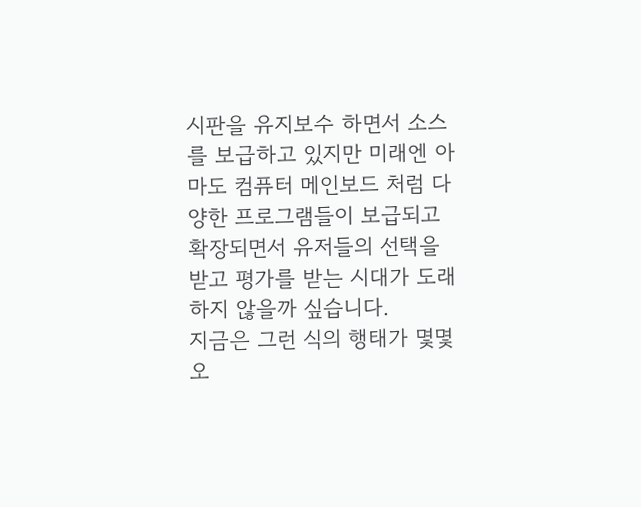시판을 유지보수 하면서 소스를 보급하고 있지만 미래엔 아마도 컴퓨터 메인보드 처럼 다양한 프로그램들이 보급되고 확장되면서 유저들의 선택을 받고 평가를 받는 시대가 도래하지 않을까 싶습니다.
지금은 그런 식의 행태가 몇몇 오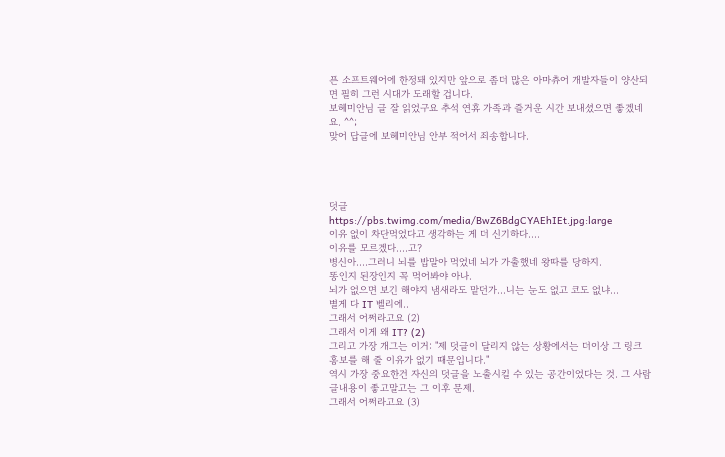픈 소프트웨어에 한정돼 있지만 앞으로 좀더 많은 아마츄어 개발자들이 양산되면 필히 그런 시대가 도래할 겁니다.
보헤미안님 글 잘 읽었구요 추석 연휴 가족과 즐거운 시간 보내셨으면 좋겠네요. ^^;
맞어 답글에 보헤미안님 안부 적어서 죄송합니다.




덧글
https://pbs.twimg.com/media/BwZ6BdgCYAEhIEt.jpg:large
이유 없이 차단먹었다고 생각하는 게 더 신기하다....
이유를 모르겠다....고?
병신아....그러니 뇌를 밥말아 먹었네 뇌가 가출했네 왕따를 당하지.
똥인지 된장인지 꼭 먹어봐야 아나.
뇌가 없으면 보긴 해야지 냄새라도 맡던가...니는 눈도 없고 코도 없냐...
별게 다 IT 벨리에..
그래서 어쩌라고요 (2)
그래서 이게 왜 IT? (2)
그리고 가장 개그는 이거: "제 덧글이 달리지 않는 상황에서는 더이상 그 링크 홍보를 해 줄 이유가 없기 때문입니다."
역시 가장 중요한건 자신의 덧글을 노출시킬 수 있는 공간이었다는 것. 그 사람 글내용이 좋고말고는 그 이후 문제.
그래서 어쩌라고요 (3)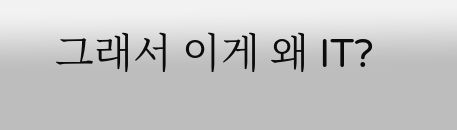그래서 이게 왜 IT?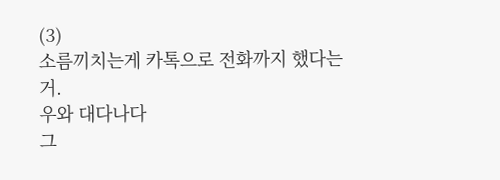(3)
소름끼치는게 카톡으로 전화까지 했다는거.
우와 대다나다
그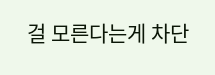걸 모른다는게 차단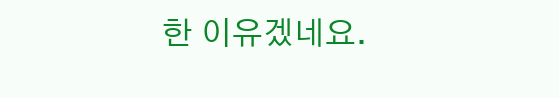한 이유겠네요.